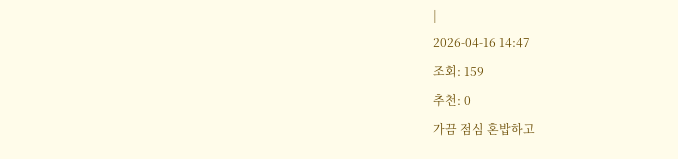|
2026-04-16 14:47
조회: 159
추천: 0
가끔 점심 혼밥하고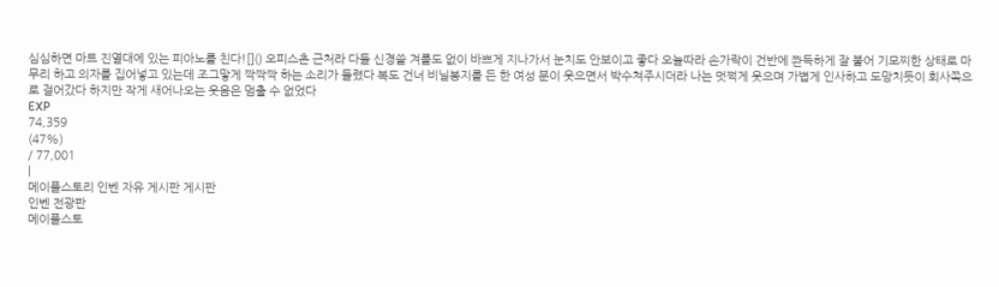심심하면 마트 진열대에 있는 피아노를 친다![]() 오피스촌 근처라 다들 신경쓸 겨를도 없이 바쁘게 지나가서 눈치도 안보이고 좋다 오늘따라 손가락이 건반에 쫜득하게 잘 붙어 기모찌한 상태로 마무리 하고 의자를 집어넣고 있는데 조그맣게 짝짝짝 하는 소리가 들렸다 복도 건너 비닐봉지를 든 한 여성 분이 웃으면서 박수쳐주시더라 나는 멋쩍게 웃으며 가볍게 인사하고 도망치듯이 회사쪽으로 걸어갔다 하지만 작게 새어나오는 웃음은 멈출 수 없었다
EXP
74,359
(47%)
/ 77,001
|
메이플스토리 인벤 자유 게시판 게시판
인벤 전광판
메이플스토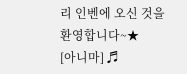리 인벤에 오신 것을 환영합니다~★
[아니마] ♬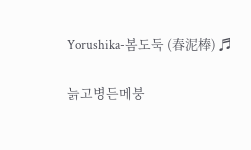Yorushika-봄도둑 (春泥棒) ♬

늙고병든메붕